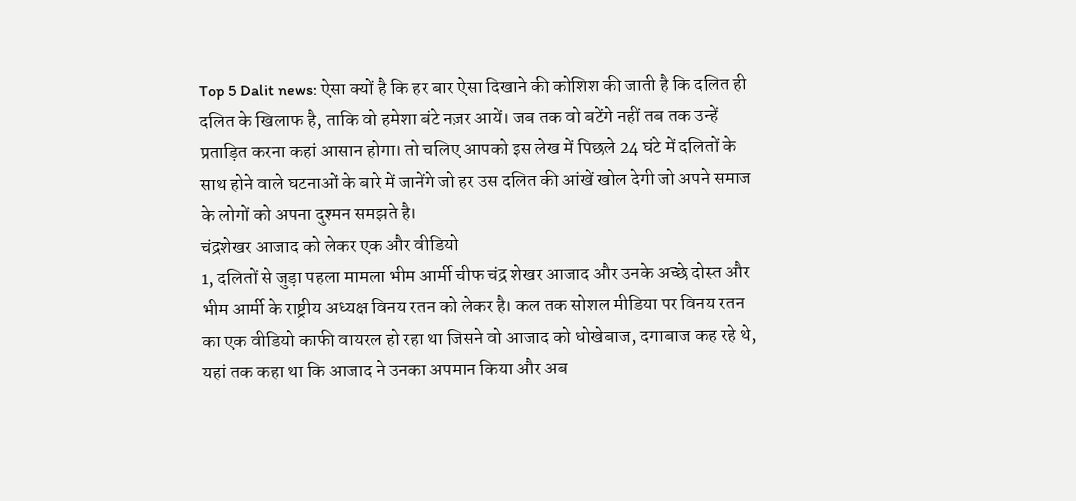Top 5 Dalit news: ऐसा क्यों है कि हर बार ऐसा दिखाने की कोशिश की जाती है कि दलित ही दलित के खिलाफ है, ताकि वो हमेशा बंटे नज़र आयें। जब तक वो बटेंगे नहीं तब तक उन्हें प्रताड़ित करना कहां आसान होगा। तो चलिए आपको इस लेख में पिछले 24 घंटे में दलितों के साथ होने वाले घटनाओं के बारे में जानेंगे जो हर उस दलित की आंखें खोल देगी जो अपने समाज के लोगों को अपना दुश्मन समझते है।
चंद्रशेखर आजाद को लेकर एक और वीडियो
1, दलितों से जुड़ा पहला मामला भीम आर्मी चीफ चंद्र शेखर आजाद और उनके अच्छे दोस्त और भीम आर्मी के राष्ट्रीय अध्यक्ष विनय रतन को लेकर है। कल तक सोशल मीडिया पर विनय रतन का एक वीडियो काफी वायरल हो रहा था जिसने वो आजाद को धोखेबाज, दगाबाज कह रहे थे, यहां तक कहा था कि आजाद ने उनका अपमान किया और अब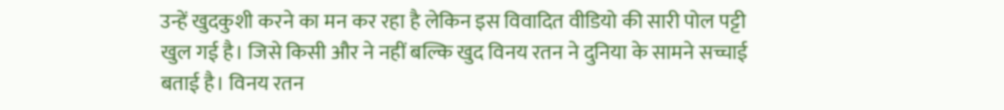उन्हें खुदकुशी करने का मन कर रहा है लेकिन इस विवादित वीडियो की सारी पोल पट्टी खुल गई है। जिसे किसी और ने नहीं बल्कि खुद विनय रतन ने दुनिया के सामने सच्चाई बताई है। विनय रतन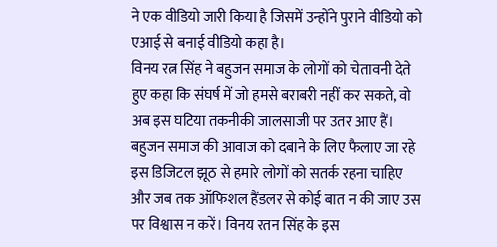ने एक वीडियो जारी किया है जिसमें उन्होंने पुराने वीडियो को एआई से बनाई वीडियो कहा है।
विनय रत्न सिंह ने बहुजन समाज के लोगों को चेतावनी देते हुए कहा कि संघर्ष में जो हमसे बराबरी नहीं कर सकते, वो अब इस घटिया तकनीकी जालसाजी पर उतर आए हैं। बहुजन समाज की आवाज को दबाने के लिए फैलाए जा रहे इस डिजिटल झूठ से हमारे लोगों को सतर्क रहना चाहिए और जब तक ऑफिशल हैंडलर से कोई बात न की जाए उस पर विश्वास न करें। विनय रतन सिंह के इस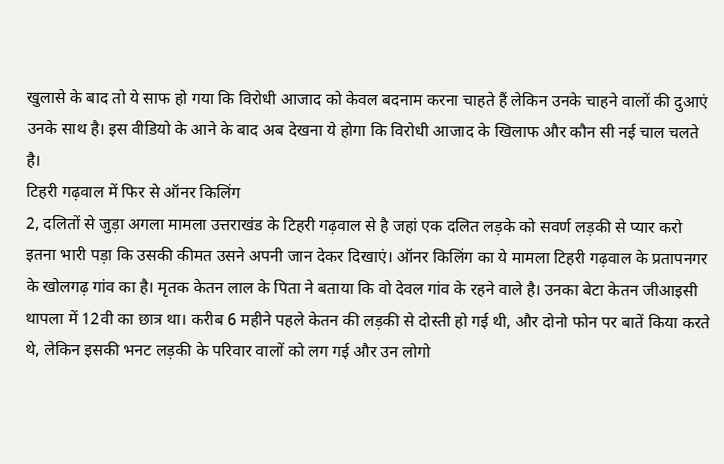खुलासे के बाद तो ये साफ हो गया कि विरोधी आजाद को केवल बदनाम करना चाहते हैं लेकिन उनके चाहने वालों की दुआएं उनके साथ है। इस वीडियो के आने के बाद अब देखना ये होगा कि विरोधी आजाद के खिलाफ और कौन सी नई चाल चलते है।
टिहरी गढ़वाल में फिर से ऑनर किलिंग
2, दलितों से जुड़ा अगला मामला उत्तराखंड के टिहरी गढ़वाल से है जहां एक दलित लड़के को सवर्ण लड़की से प्यार करो इतना भारी पड़ा कि उसकी कीमत उसने अपनी जान देकर दिखाएं। ऑनर किलिंग का ये मामला टिहरी गढ़वाल के प्रतापनगर के खोलगढ़ गांव का है। मृतक केतन लाल के पिता ने बताया कि वो देवल गांव के रहने वाले है। उनका बेटा केतन जीआइसी थापला में 12वी का छात्र था। करीब 6 महीने पहले केतन की लड़की से दोस्ती हो गई थी, और दोनो फोन पर बातें किया करते थे, लेकिन इसकी भनट लड़की के परिवार वालों को लग गई और उन लोगो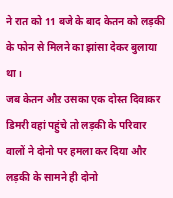ने रात को 11 बजे के बाद केतन को लड़की के फोन से मिलने का झांसा देकर बुलाया था।
जब केतन औऱ उसका एक दोस्त दिवाकर डिमरी वहां पहुंचे तो लड़की के परिवार वालों ने दोनो पर हमला कर दिया और लड़की के सामने ही दोनो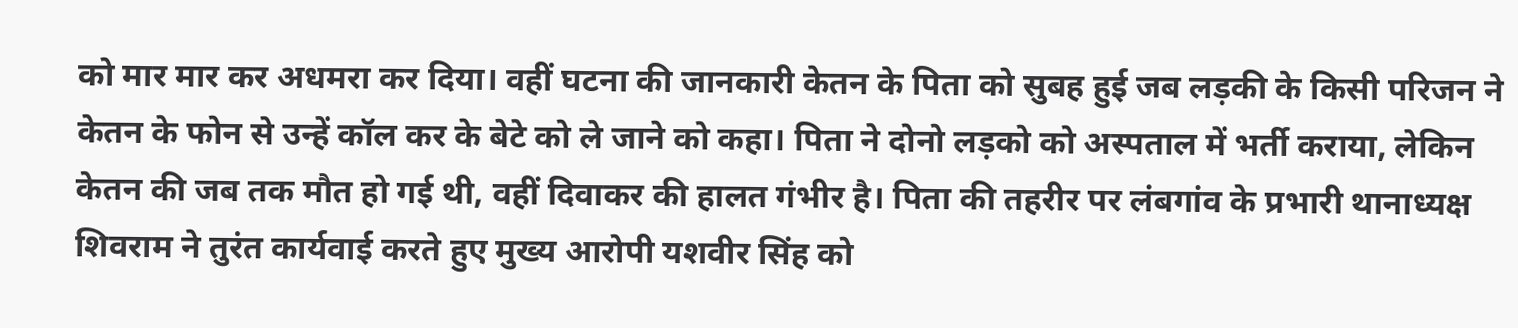को मार मार कर अधमरा कर दिया। वहीं घटना की जानकारी केतन के पिता को सुबह हुई जब लड़की के किसी परिजन ने केतन के फोन से उन्हें कॉल कर के बेटे को ले जाने को कहा। पिता ने दोनो लड़को को अस्पताल में भर्ती कराया, लेकिन केतन की जब तक मौत हो गई थी, वहीं दिवाकर की हालत गंभीर है। पिता की तहरीर पर लंबगांव के प्रभारी थानाध्यक्ष शिवराम ने तुरंत कार्यवाई करते हुए मुख्य आरोपी यशवीर सिंह को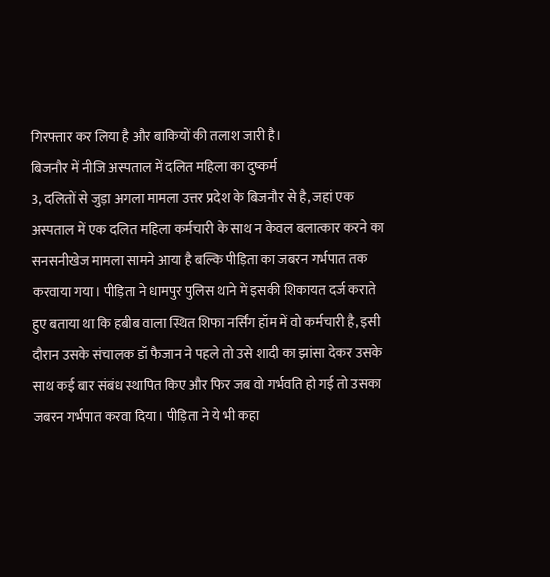गिरफ्तार कर लिया है और बाकियों की तलाश जारी है।
बिजनौर में नीजि अस्पताल में दलित महिला का दुष्कर्म
3, दलितों से जुड़ा अगला मामला उत्तर प्रदेश के बिजनौर से है, जहां एक अस्पताल में एक दलित महिला कर्मचारी के साथ न केवल बलात्कार करने का सनसनीखेज मामला सामने आया है बल्कि पीड़िता का जबरन गर्भपात तक करवाया गया। पीड़िता ने धामपुर पुलिस थाने में इसकी शिकायत दर्ज कराते हुए बताया था कि हबीब वाला स्थित शिफा नर्सिंग हॉम में वो कर्मचारी है, इसी दौरान उसके संचालक डॉ फैजान ने पहले तो उसे शादी का झांसा देकर उसके साथ कई बार संबंध स्थापित किए और फिर जब वो गर्भवति हो गई तो उसका जबरन गर्भपात करवा दिया। पीड़िता ने ये भी कहा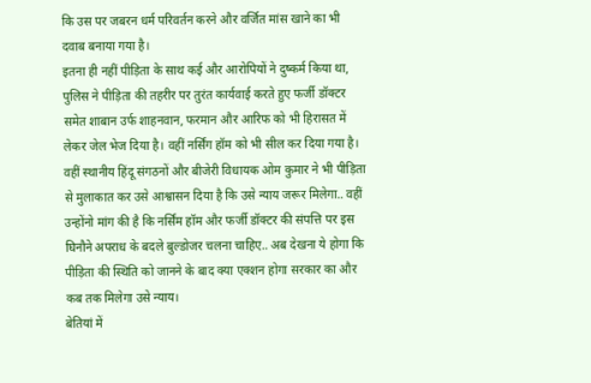कि उस पर जबरन धर्म परिवर्तन करने और वर्जित मांस खाने का भी दवाब बनाया गया है।
इतना ही नहीं पीड़िता के साथ कई और आरोपियों ने दुष्कर्म किया था, पुलिस ने पीड़िता की तहरीर पर तुरंत कार्यवाई करते हुए फर्जी डॉक्टर समेत शाबान उर्फ शाहनवान, फरमान और आरिफ को भी हिरासत में लेकर जेल भेज दिया है। वहीं नर्सिंग हॉम को भी सील कर दिया गया है। वहीं स्थानीय हिंदू संगठनों और बीजेरी विधायक ओम कुमार ने भी पीड़िता से मुलाकात कर उसे आश्वासन दिया है कि उसे न्याय जरूर मिलेगा.. वहीं उन्होंनो मांग की है कि नर्सिंम हॉम और फर्जी डॉक्टर की संपत्ति पर इस घिनौने अपराध के बदले बुल्डोजर चलना चाहिए.. अब देखना ये होगा कि पीड़िता की स्थिति को जानने के बाद क्या एक्शन होगा सरकार का और कब तक मिलेगा उसे न्याय।
बेतियां में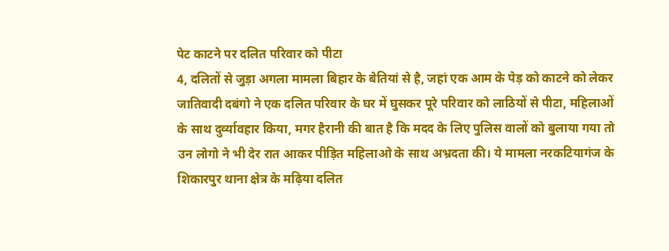पेट काटने पर दलित परिवार को पीटा
4, दलितों से जुड़ा अगला मामला बिहार के बेतियां से है, जहां एक आम के पेड़ को काटने को लेकर जातिवादी दबंगो ने एक दलित परिवार के घर में घुसकर पूरे परिवार को लाठियों से पीटा, महिलाओं के साथ दुर्व्यावहार किया, मगर हैरानी की बात है कि मदद के लिए पुलिस वालों को बुलाया गया तो उन लोगो ने भी देर रात आकर पीड़ित महिलाओ के साथ अभ्रदता की। ये मामला नरकटियागंज के शिकारपुर थाना क्षेत्र के मढ़िया दलित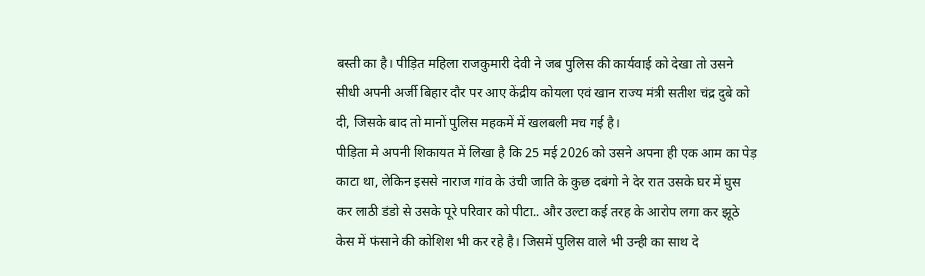बस्ती का है। पीड़ित महिला राजकुमारी देवी ने जब पुलिस की कार्यवाई को देखा तो उसने सीधी अपनी अर्जी बिहार दौर पर आए केंद्रीय कोयला एवं खान राज्य मंत्री सतीश चंद्र दुबे को दी, जिसके बाद तो मानों पुलिस महकमें में खलबली मच गई है।
पीड़िता मे अपनी शिकायत में लिखा है कि 25 मई 2026 को उसने अपना ही एक आम का पेड़ काटा था, लेकिन इससे नाराज गांव के उंची जाति के कुछ दबंगो ने देर रात उसके घर में घुस कर लाठी डंडो से उसके पूरे परिवार को पीटा.. और उल्टा कई तरह के आरोप लगा कर झूठे केस में फंसाने की कोशिश भी कर रहे है। जिसमें पुलिस वाले भी उन्ही का साथ दे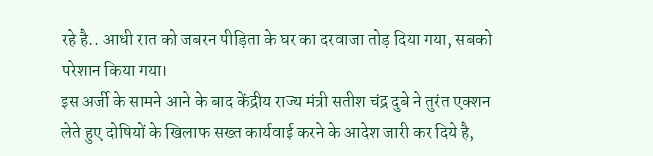रहे है.. आधी रात को जबरन पीड़िता के घर का दरवाजा तोड़ दिया गया, सबको परेशान किया गया।
इस अर्जी के सामने आने के बाद केंद्रीय राज्य मंत्री सतीश चंद्र दुबे ने तुरंत एक्शन लेते हुए दोषियों के खिलाफ सख्त कार्यवाई करने के आदेश जारी कर दिये है,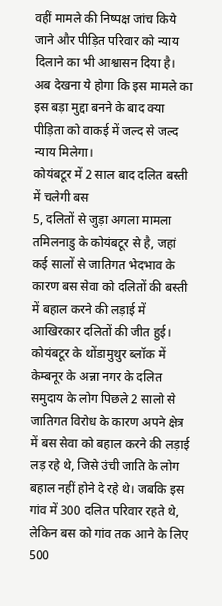वहीं मामले की निष्पक्ष जांच किये जाने और पीड़ित परिवार को न्याय दिलाने का भी आश्वासन दिया है। अब देखना ये होगा कि इस मामले का इस बड़ा मुद्दा बनने के बाद क्या पीड़िता को वाकई में जल्द से जल्द न्याय मिलेगा।
कोयंबटूर में 2 साल बाद दलित बस्ती में चलेगी बस
5, दलितों से जुड़ा अगला मामला तमिलनाडु के कोयंबटूर से है, जहां कई सालों से जातिगत भेदभाव के कारण बस सेवा को दलितों की बस्ती में बहाल करने की लड़ाई में आखिरकार दलितों की जीत हुई। कोयंबटूर के थोंडामुथुर ब्लॉक में केम्बनूर के अन्ना नगर के दलित समुदाय के लोग पिछले 2 सालो से जातिगत विरोध के कारण अपने क्षेत्र में बस सेवा को बहाल करने की लड़ाई लड़ रहे थे, जिसे उंची जाति के लोग बहाल नहीं होने दे रहे थे। जबकि इस गांव में 300 दलित परिवार रहते थे, लेकिन बस को गांव तक आने के लिए 500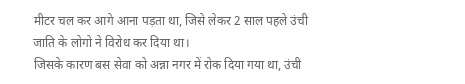मीटर चल कर आगे आना पड़ता था, जिसे लेकर 2 साल पहले उंची जाति के लोगो ने विरोध कर दिया था।
जिसके कारण बस सेवा को अन्ना नगर में रोक दिया गया था, उंची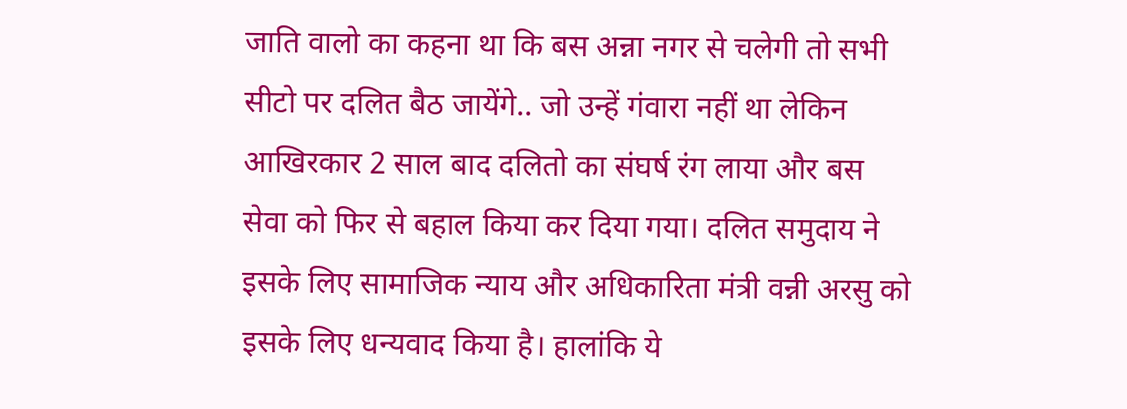जाति वालो का कहना था कि बस अन्ना नगर से चलेगी तो सभी सीटो पर दलित बैठ जायेंगे.. जो उन्हें गंवारा नहीं था लेकिन आखिरकार 2 साल बाद दलितो का संघर्ष रंग लाया और बस सेवा को फिर से बहाल किया कर दिया गया। दलित समुदाय ने इसके लिए सामाजिक न्याय और अधिकारिता मंत्री वन्नी अरसु को इसके लिए धन्यवाद किया है। हालांकि ये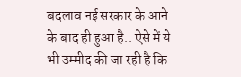बदलाव नई सरकार के आने के बाद ही हुआ है.. ऐसे में ये भी उम्मीद की जा रही है कि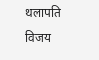थलापति विजय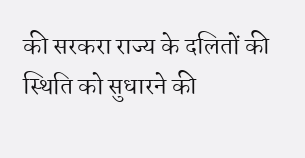की सरकरा राज्य के दलितों की स्थिति को सुधारने की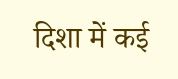दिशा में कई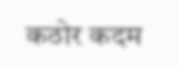कठोर कदम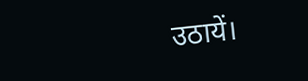उठायें।